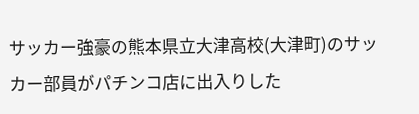サッカー強豪の熊本県立大津高校(大津町)のサッカー部員がパチンコ店に出入りした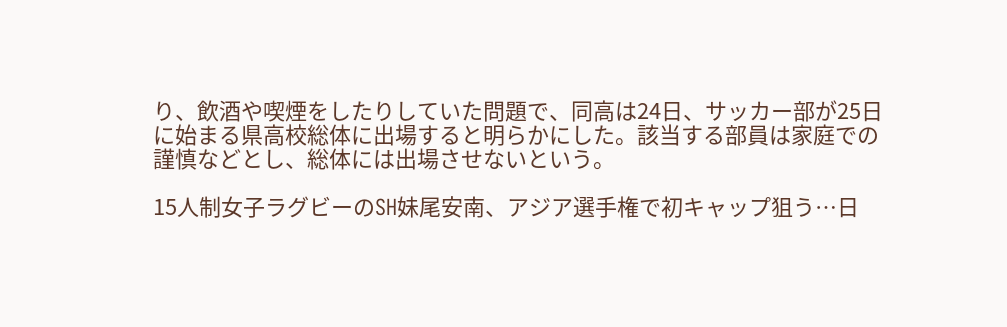り、飲酒や喫煙をしたりしていた問題で、同高は24日、サッカー部が25日に始まる県高校総体に出場すると明らかにした。該当する部員は家庭での謹慎などとし、総体には出場させないという。

15人制女子ラグビーのSH妹尾安南、アジア選手権で初キャップ狙う…日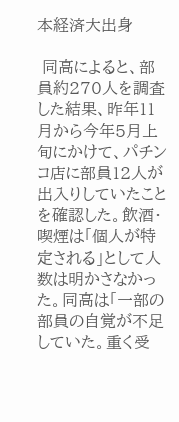本経済大出身

 同高によると、部員約270人を調査した結果、昨年11月から今年5月上旬にかけて、パチンコ店に部員12人が出入りしていたことを確認した。飲酒・喫煙は「個人が特定される」として人数は明かさなかった。同高は「一部の部員の自覚が不足していた。重く受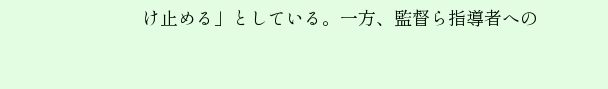け止める」としている。一方、監督ら指導者への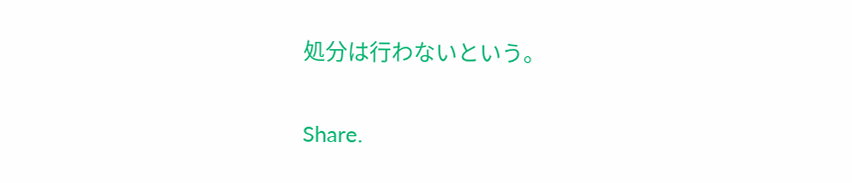処分は行わないという。

Share.